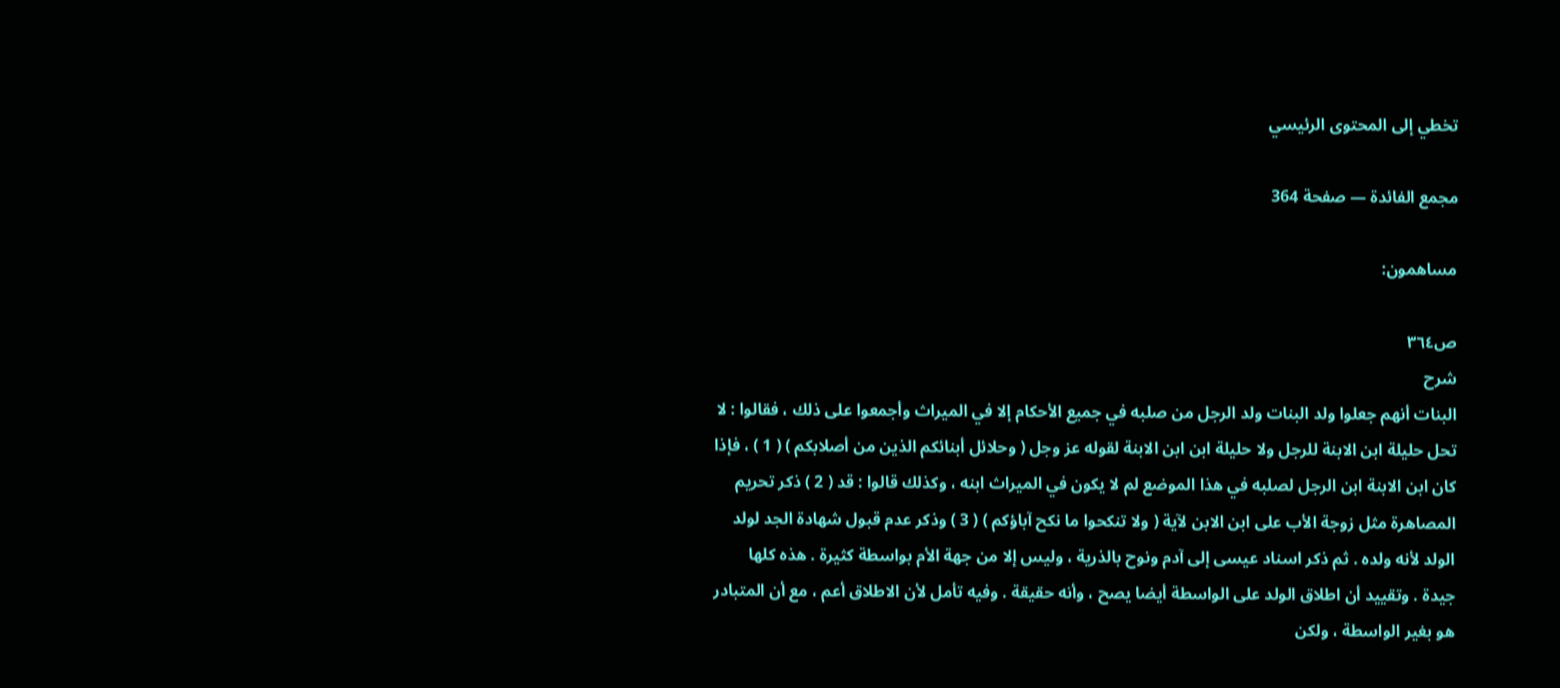تخطي إلى المحتوى الرئيسي

مجمع الفائدة — صفحة 364

مساهمون:

ص٣٦٤
شرح
البنات أنهم جعلوا ولد البنات ولد الرجل من صلبه في جميع الأحكام إلا في الميراث وأجمعوا على ذلك ، فقالوا : لا تحل حليلة ابن الابنة للرجل ولا حليلة ابن ابن الابنة لقوله عز وجل ( وحلائل أبنائكم الذين من أصلابكم ) ( 1 ) ، فإذا كان ابن الابنة ابن الرجل لصلبه في هذا الموضع لم لا يكون في الميراث ابنه ، وكذلك قالوا : قد ( 2 ) ذكر تحريم المصاهرة مثل زوجة الأب على ابن الابن لآية ( ولا تنكحوا ما نكح آباؤكم ) ( 3 ) وذكر عدم قبول شهادة الجد لولد الولد لأنه ولده . ثم ذكر اسناد عيسى إلى آدم ونوح بالذرية ، وليس إلا من جهة الأم بواسطة كثيرة . هذه كلها جيدة . وتقييد أن اطلاق الولد على الواسطة أيضا يصح ، وأنه حقيقة . وفيه تأمل لأن الاطلاق أعم ، مع أن المتبادر هو بغير الواسطة ، ولكن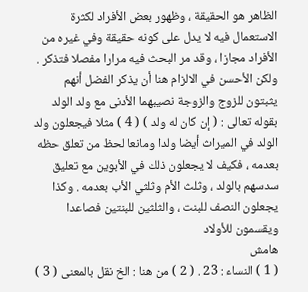الظاهر هو الحقيقة ، وظهور بعض الأفراد لكثرة الاستعمال فيه لا يدل على كونه حقيقة وفي غيره من الأفراد مجازا ، وقد مر البحث فيه مرارا مفصلا فتذكر . ولكن الأحسن في الالزام هنا أن يذكر الفضل أنهم يثبتون للزوج والزوجة نصيبهما الأدنى مع ولد الولد بقوله تعالى : ( إن كان له ولد ) ( 4 ) مثلا فيجعلون ولد الولد في الميراث أيضا ولدا ومانعا لحظ من تعلق حظه بعدمه ، فكيف لا يجعلون ذلك في الأبوين مع تعليق سدسهم بالولد ، وثلث الأم وثلثي الأب بعدمه . وكذا يجعلون النصف للبنت ، والثلثين للبنتين فصاعدا ويقسمون للأولاد
هامش
( 1 ) النساء : 23 . ( 2 ) من هنا : الخ نقل بالمعنى ( 3 )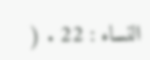النساء : 22 . (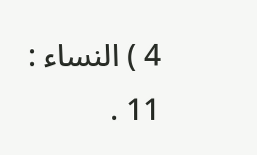4 ) النساء : 11 .